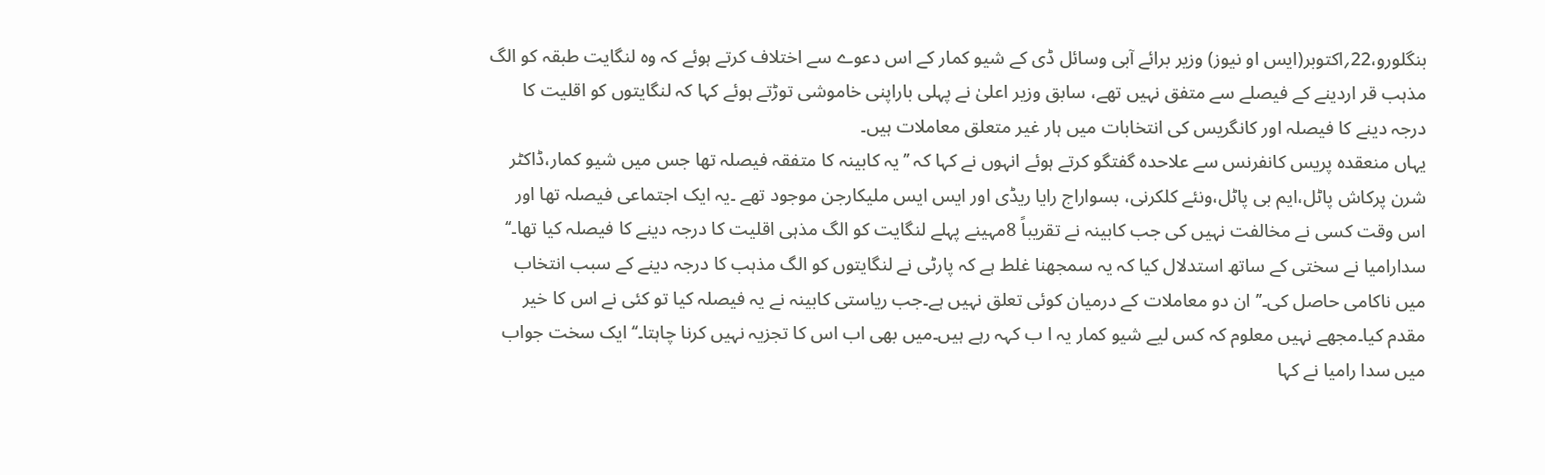بنگلورو،22؍اکتوبر(ایس او نیوز) وزیر برائے آبی وسائل ڈی کے شیو کمار کے اس دعوے سے اختلاف کرتے ہوئے کہ وہ لنگایت طبقہ کو الگ مذہب قر اردینے کے فیصلے سے متفق نہیں تھے، سابق وزیر اعلیٰ نے پہلی باراپنی خاموشی توڑتے ہوئے کہا کہ لنگایتوں کو اقلیت کا درجہ دینے کا فیصلہ اور کانگریس کی انتخابات میں ہار غیر متعلق معاملات ہیں۔
یہاں منعقدہ پریس کانفرنس سے علاحدہ گفتگو کرتے ہوئے انہوں نے کہا کہ ’’یہ کابینہ کا متفقہ فیصلہ تھا جس میں شیو کمار،ڈاکٹر شرن پرکاش پاٹل،ایم بی پاٹل،ونئے کلکرنی، بسواراج رایا ریڈی اور ایس ایس ملیکارجن موجود تھے ۔یہ ایک اجتماعی فیصلہ تھا اور اس وقت کسی نے مخالفت نہیں کی جب کابینہ نے تقریباً 8مہینے پہلے لنگایت کو الگ مذہی اقلیت کا درجہ دینے کا فیصلہ کیا تھا۔‘‘
سدارامیا نے سختی کے ساتھ استدلال کیا کہ یہ سمجھنا غلط ہے کہ پارٹی نے لنگایتوں کو الگ مذہب کا درجہ دینے کے سبب انتخاب میں ناکامی حاصل کی۔’’ان دو معاملات کے درمیان کوئی تعلق نہیں ہے۔جب ریاستی کابینہ نے یہ فیصلہ کیا تو کئی نے اس کا خیر مقدم کیا۔مجھے نہیں معلوم کہ کس لیے شیو کمار یہ ا ب کہہ رہے ہیں۔میں بھی اب اس کا تجزیہ نہیں کرنا چاہتا۔‘‘ایک سخت جواب میں سدا رامیا نے کہا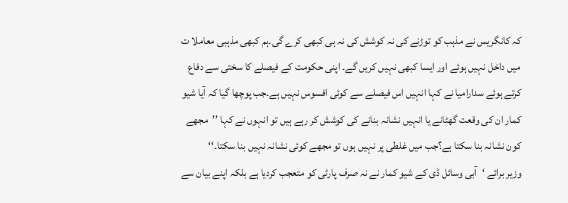کہ کانگریس نے مذہب کو توڑنے کی نہ کوشش کی نہ ہی کبھی کرے گی۔ہم کبھی مذہبی معاملا ت میں داخل نہیں ہوئے اور ایسا کبھی نہیں کریں گے۔ اپنی حکومت کے فیصلے کا سختی سے دفاع کرتے ہوئے سدارامیا نے کہا انہیں اس فیصلے سے کوئی افسوس نہیں ہے۔جب پوچھا گیا کہ آیا شیو کمار ان کی وقعت گھٹانے یا انہیں نشانہ بنانے کی کوشش کر رہے ہیں تو انہوں نے کہا ’’مجھے کون نشانہ بنا سکتا ہے؟جب میں غلطی پر نہیں ہوں تو مجھے کوئی نشانہ نہیں بنا سکتا۔‘‘
وزیر برائے ‘آبی وسائل ڈی کے شیو کمار نے نہ صرف پارٹی کو متعجب کردیا ہے بلکہ اپنے بیان سے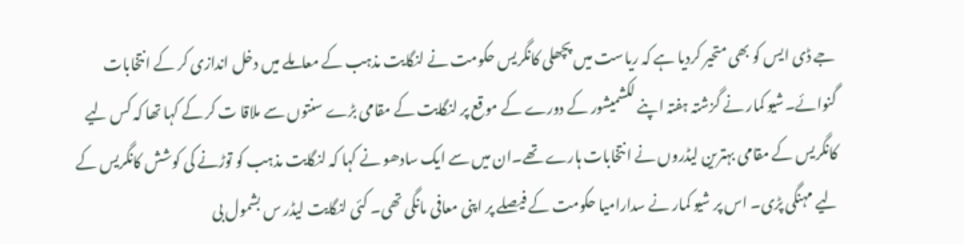جے ڈی ایس کو بھی متحیر کردیا ہے کہ ریاست میں پچھلی کانگریس حکومت نے لنگایت مذہب کے معاملے میں دخل اندازی کر کے انتخابات گنوائے۔شیو کمار نے گزشتہ ہفتہ اپنے لکشمیشور کے دورے کے موقع پر لنگایت کے مقامی بڑے سنتوں سے ملاقا ت کر کے کہا تھا کہ کس لیے کانگریس کے مقامی بہترین لیڈروں نے انتخابات ہارے تھے۔ان میں سے ایک سادھو نے کہا کہ لنگایت مذہب کو توڑنے کی کوشش کانگریس کے لیے مہنگی پڑی۔ اس پر شیو کمار نے سدارامیا حکومت کے فیصلے پر اپنی معافی مانگی تھی۔ کئی لنگایت لیڈر س بشمول بی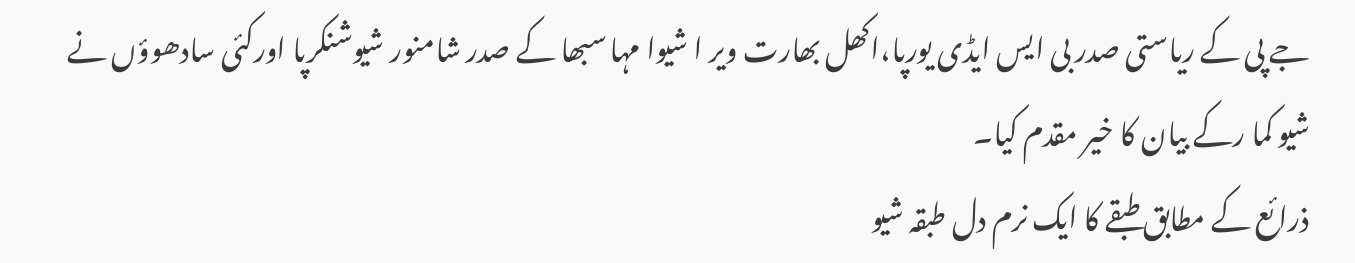جے پی کے ریاستی صدر بی ایس ایڈی یورپا،اکھل بھارت ویر ا شیوا مہا سبھا کے صدر شامنور شیوشنکرپا اورکئی سادھوؤں نے شیو کما رکے بیان کا خیر مقدم کیا۔
ذرائع کے مطابق طبقے کا ایک نرم دل طبقہ شیو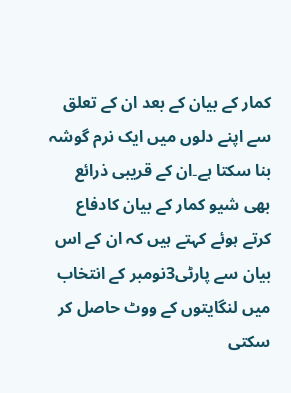کمار کے بیان کے بعد ان کے تعلق سے اپنے دلوں میں ایک نرم گوشہ بنا سکتا ہے۔ان کے قریبی ذرائع بھی شیو کمار کے بیان کادفاع کرتے ہوئے کہتے ہیں کہ ان کے اس بیان سے پارٹی3نومبر کے انتخاب میں لنگایتوں کے ووٹ حاصل کر سکتی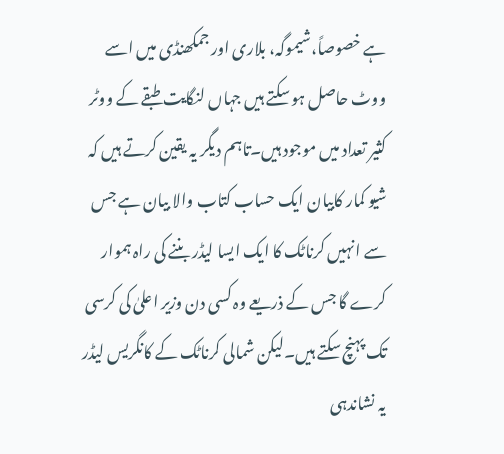ہے خصوصاً،شیموگہ، بلاری اور جمکھنڈی میں اسے ووٹ حاصل ہو سکتے ہیں جہاں لنگایت طبقے کے ووٹر کثیر تعداد میں موجود ہیں۔تاہم دیگر یہ یقین کرتے ہیں کہ شیو کمار کابیان ایک حساب کتاب والا بیان ہے جس سے انہیں کرناٹک کا ایک ایسا لیڈر بننے کی راہ ہموار کرے گا جس کے ذریعے وہ کسی دن وزیر اعلیٰ کی کرسی تک پہنچ سکتے ہیں۔لیکن شمالی کرناٹک کے کانگریس لیڈر یہ نشاندہی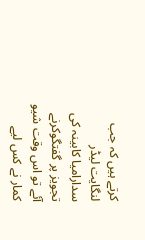کرتے ہیں کہ جب لنگایت لیڈر سدارامیا کابینہ کی تجویز پر گفتگوکرنے آئے تو اس وقت شیو کمار نے کس لیے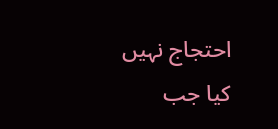احتجاج نہیں کیا جب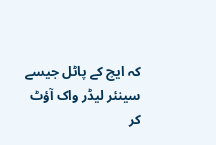کہ ایچ کے پاٹل جیسے سینئر لیڈر واک آؤٹ کر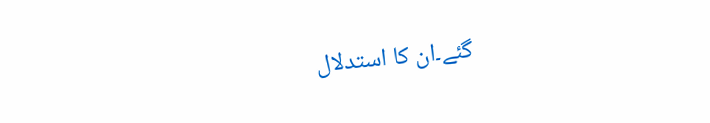گئے۔ان کا استدلال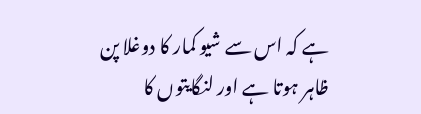ہے کہ اس سے شیو کمار کا دوغلا پن ظاہر ہوتا ہے اور لنگایتوں کا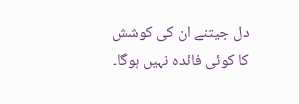دل جیتنے ان کی کوشش کا کوئی فائدہ نہیں ہوگا۔